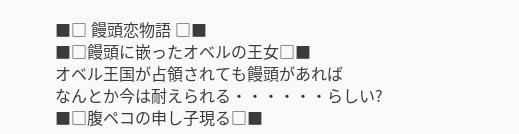■□ 饅頭恋物語 □■
■□饅頭に嵌ったオベルの王女□■
オベル王国が占領されても饅頭があれば
なんとか今は耐えられる・・・・・・らしい?
■□腹ペコの申し子現る□■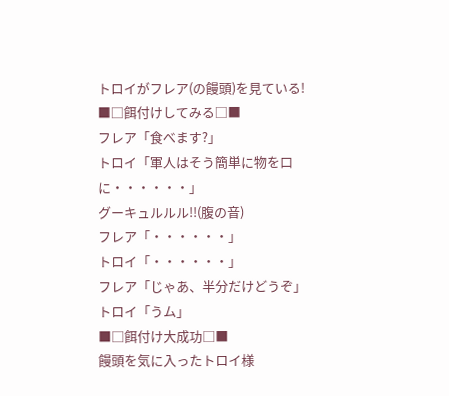トロイがフレア(の饅頭)を見ている!
■□餌付けしてみる□■
フレア「食べます?」
トロイ「軍人はそう簡単に物を口に・・・・・・」
グーキュルルル!!(腹の音)
フレア「・・・・・・」
トロイ「・・・・・・」
フレア「じゃあ、半分だけどうぞ」
トロイ「うム」
■□餌付け大成功□■
饅頭を気に入ったトロイ様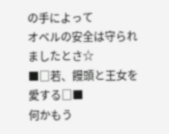の手によって
オベルの安全は守られましたとさ☆
■□若、饅頭と王女を愛する□■
何かもう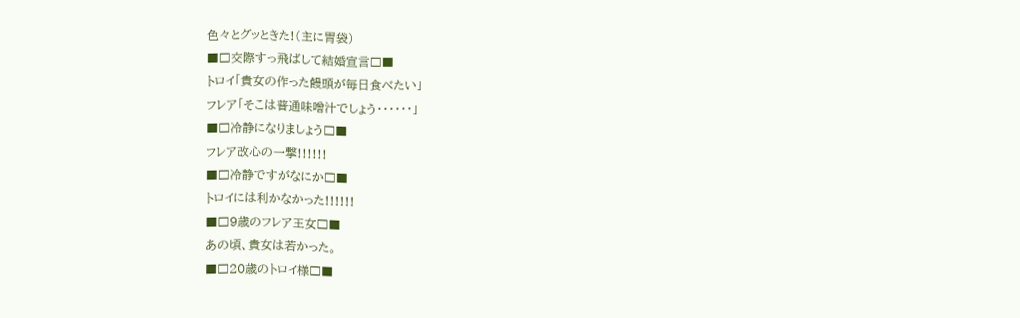色々とグッときた!(主に胃袋)
■□交際すっ飛ばして結婚宣言□■
トロイ「貴女の作った饅頭が毎日食べたい」
フレア「そこは普通味噌汁でしょう・・・・・・」
■□冷静になりましょう□■
フレア改心の一撃!!!!!!
■□冷静ですがなにか□■
トロイには利かなかった!!!!!!
■□9歳のフレア王女□■
あの頃、貴女は若かった。
■□20歳のトロイ様□■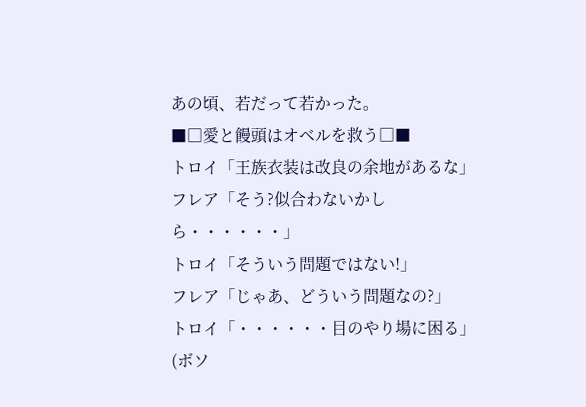あの頃、若だって若かった。
■□愛と饅頭はオベルを救う□■
トロイ「王族衣装は改良の余地があるな」
フレア「そう?似合わないかしら・・・・・・」
トロイ「そういう問題ではない!」
フレア「じゃあ、どういう問題なの?」
トロイ「・・・・・・目のやり場に困る」(ボソ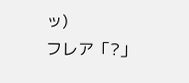ッ)
フレア「?」